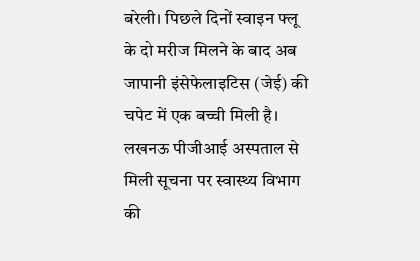बरेली। पिछले दिनों स्वाइन फ्लू के दो मरीज मिलने के बाद अब जापानी इंसेफेलाइटिस (जेई) की चपेट में एक बच्ची मिली है। लखनऊ पीजीआई अस्पताल से मिली सूचना पर स्वास्थ्य विभाग की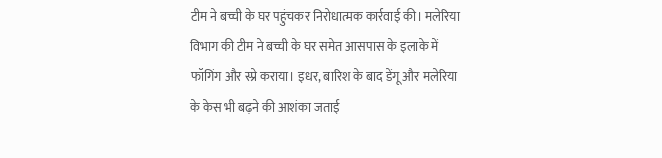टीम ने बच्ची के घर पहुंचकर निरोधात्मक कार्रवाई की। मलेरिया विभाग की टीम ने बच्ची के घर समेत आसपास के इलाके में फॉगिंग और स्प्रे कराया। इधर, बारिश के बाद डेंगू और मलेरिया के केस भी बढ़ने की आशंका जताई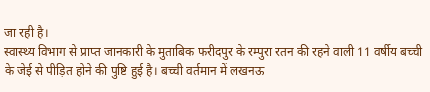जा रही है।
स्वास्थ्य विभाग से प्राप्त जानकारी के मुताबिक फरीदपुर के रम्पुरा रतन की रहने वाली 11 वर्षीय बच्ची के जेई से पीड़ित होने की पुष्टि हुई है। बच्ची वर्तमान में लखनऊ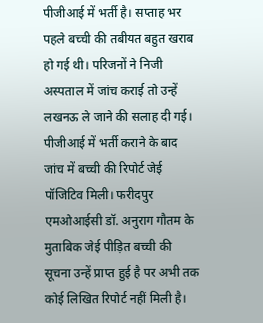पीजीआई में भर्ती है। सप्ताह भर पहले बच्ची की तबीयत बहुत खराब हो गई थी। परिजनों ने निजी अस्पताल में जांच कराई तो उन्हें लखनऊ ले जाने की सलाह दी गई। पीजीआई में भर्ती कराने के बाद जांच में बच्ची की रिपोर्ट जेई पॉजिटिव मिली। फरीदपुर एमओआईसी डॉ. अनुराग गौतम के मुताबिक जेई पीड़ित बच्ची की सूचना उन्हें प्राप्त हुई है पर अभी तक कोई लिखित रिपोर्ट नहीं मिली है।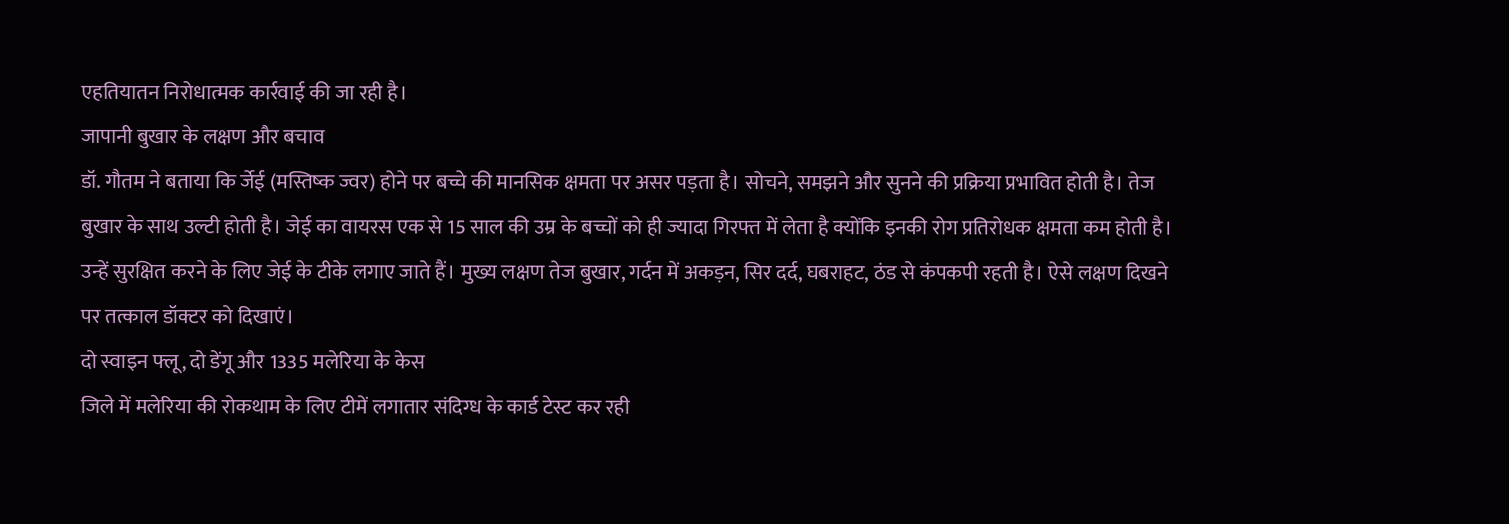एहतियातन निरोधात्मक कार्रवाई की जा रही है।
जापानी बुखार के लक्षण और बचाव
डॉ. गौतम ने बताया कि र्जेई (मस्तिष्क ज्वर) होने पर बच्चे की मानसिक क्षमता पर असर पड़ता है। सोचने, समझने और सुनने की प्रक्रिया प्रभावित होती है। तेज बुखार के साथ उल्टी होती है। जेई का वायरस एक से 15 साल की उम्र के बच्चों को ही ज्यादा गिरफ्त में लेता है क्योंकि इनकी रोग प्रतिरोधक क्षमता कम होती है। उन्हें सुरक्षित करने के लिए जेई के टीके लगाए जाते हैं। मुख्य लक्षण तेज बुखार, गर्दन में अकड़न, सिर दर्द, घबराहट, ठंड से कंपकपी रहती है। ऐसे लक्षण दिखने पर तत्काल डॉक्टर को दिखाएं।
दो स्वाइन फ्लू, दो डेंगू और 1335 मलेरिया के केस
जिले में मलेरिया की रोकथाम के लिए टीमें लगातार संदिग्ध के कार्ड टेस्ट कर रही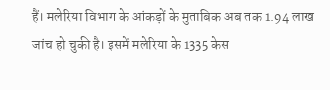हैं। मलेरिया विभाग के आंकड़ों के मुताबिक अब तक 1.94 लाख जांच हो चुकी है। इसमें मलेरिया के 1335 केस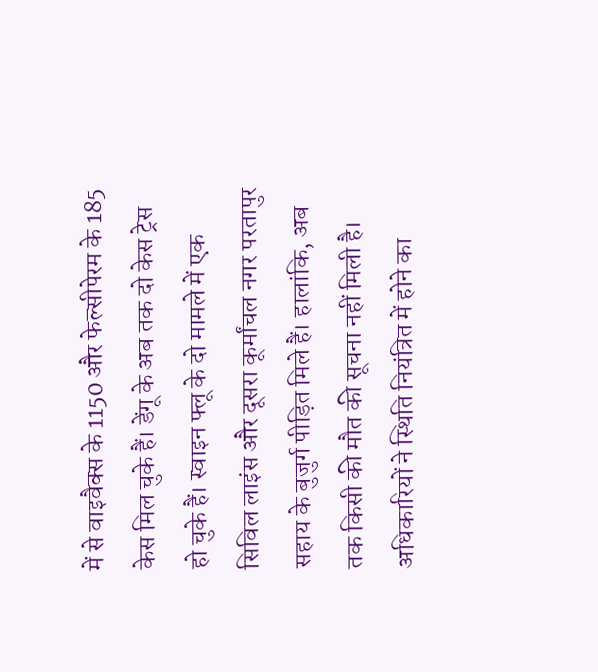में से वाइवैक्स के 1150 और फेल्सीपेरम के 185 केस मिल चुके हैं। डेंगू के अब तक दो केस ट्रेस हो चुके हैं। स्वाइन फ्लू के दो मामले में एक सिविल लाइंस और दूसरा कूर्मांचल नगर परतापुर सहाय के बुजुर्ग पीड़ित मिले हैं। हालांकि, अब तक किसी की मौत की सूचना नहीं मिली है। अधिकारियों ने स्थिति नियंत्रित में होने का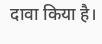दावा किया है।